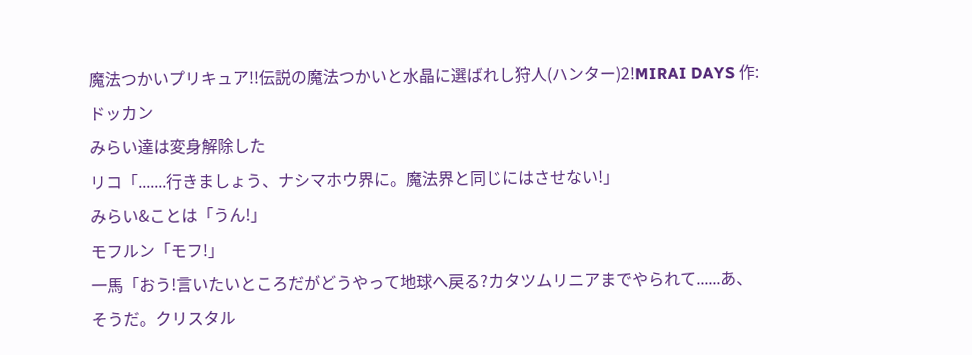魔法つかいプリキュア!!伝説の魔法つかいと水晶に選ばれし狩人(ハンター)2!MIRAI DAYS 作:ドッカン
みらい達は変身解除した
リコ「.......行きましょう、ナシマホウ界に。魔法界と同じにはさせない!」
みらい&ことは「うん!」
モフルン「モフ!」
一馬「おう!言いたいところだがどうやって地球へ戻る?カタツムリニアまでやられて......あ、そうだ。クリスタル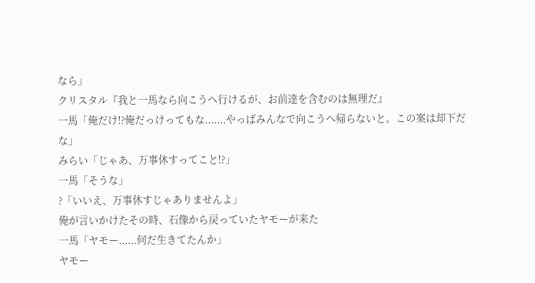なら」
クリスタル『我と一馬なら向こうへ行けるが、お前達を含むのは無理だ』
一馬「俺だけ!?俺だっけってもな.......やっぱみんなで向こうへ帰らないと。この案は却下だな」
みらい「じゃあ、万事休すってこと!?」
一馬「そうな」
?「いいえ、万事休すじゃありませんよ」
俺が言いかけたその時、石像から戻っていたヤモーが来た
一馬「ヤモー......何だ生きてたんか」
ヤモー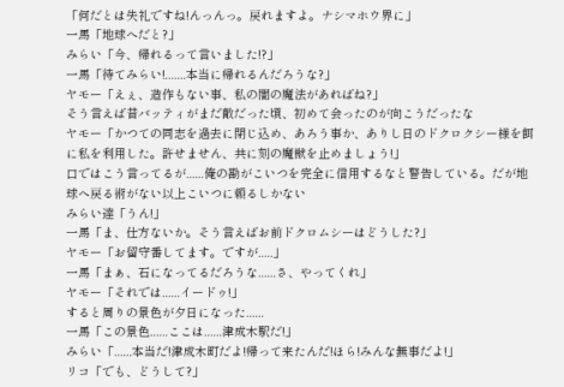「何だとは失礼ですね!んっんっ。戻れますよ。ナシマホウ界に」
一馬「地球へだと?」
みらい「今、帰れるって言いました!?」
一馬「待てみらい!.......本当に帰れるんだろうな?」
ヤモー「えぇ、造作もない事、私の闇の魔法があればね?」
そう言えば昔バッティがまだ敵だった頃、初めて会ったのが向こうだったな
ヤモー「かつての同志を過去に閉じ込め、あろう事か、ありし日のドクロクシー様を餌に私を利用した。許せません、共に刻の魔獣を止めましょう!」
口ではこう言ってるが......俺の勘がこいつを完全に信用するなと警告している。だが地球へ戻る術がない以上こいつに頼るしかない
みらい達「うん!」
一馬「ま、仕方ないか。そう言えばお前ドクロムシーはどうした?」
ヤモー「お留守番してます。ですが.....」
一馬「まぁ、石になってるだろうな......さ、やってくれ」
ヤモー「それでは......イードゥ!」
すると周りの景色が夕日になった......
一馬「この景色......ここは......津成木駅だ!」
みらい「......本当だ!津成木町だよ!帰って来たんだ!ほら!みんな無事だよ!」
リコ「でも、どうして?」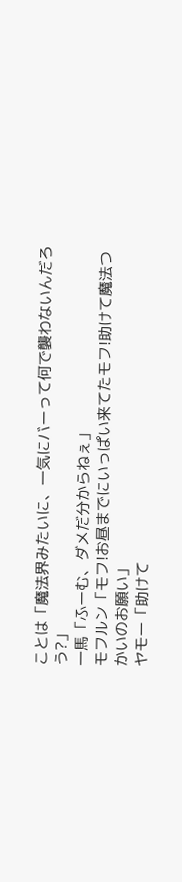ことは「魔法界みたいに、一気にバーって何で襲わないんだろう?」
一馬「ふーむ、ダメだ分からねぇ」
モフルン「モフ!お昼までにいっぱい来てたモフ!助けて魔法つかいのお願い」
ヤモー「助けて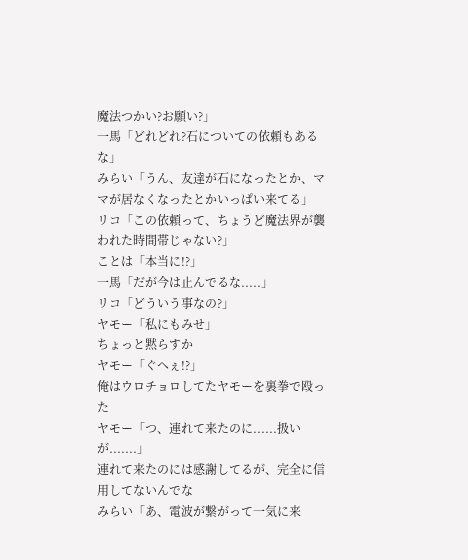魔法つかい?お願い?」
一馬「どれどれ?石についての依頼もあるな」
みらい「うん、友達が石になったとか、ママが居なくなったとかいっぱい来てる」
リコ「この依頼って、ちょうど魔法界が襲われた時間帯じゃない?」
ことは「本当に!?」
一馬「だが今は止んでるな.....」
リコ「どういう事なの?」
ヤモー「私にもみせ」
ちょっと黙らすか
ヤモー「ぐへぇ!?」
俺はウロチョロしてたヤモーを裏拳で殴った
ヤモー「つ、連れて来たのに......扱いが.......」
連れて来たのには感謝してるが、完全に信用してないんでな
みらい「あ、電波が繋がって一気に来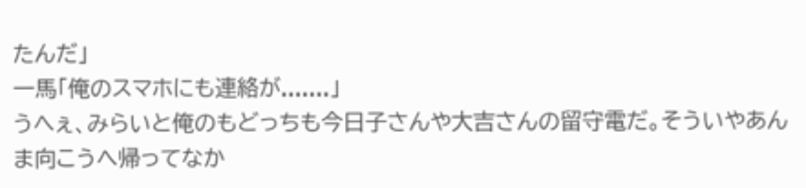たんだ」
一馬「俺のスマホにも連絡が.......」
うへぇ、みらいと俺のもどっちも今日子さんや大吉さんの留守電だ。そういやあんま向こうへ帰ってなか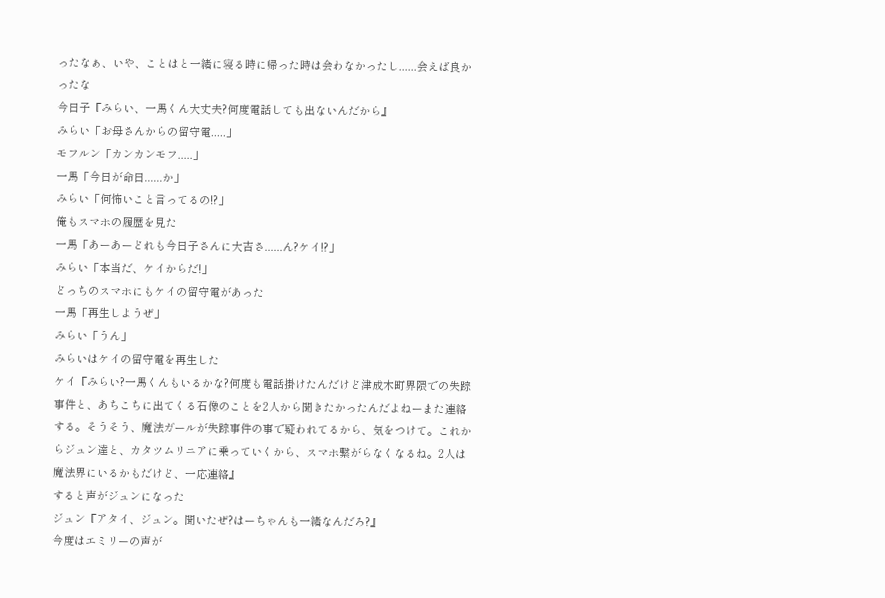ったなぁ、いや、ことはと一緒に寝る時に帰った時は会わなかったし......会えば良かったな
今日子『みらい、一馬くん大丈夫?何度電話しても出ないんだから』
みらい「お母さんからの留守電.....」
モフルン「カンカンモフ.....」
一馬「今日が命日......か」
みらい「何怖いこと言ってるの!?」
俺もスマホの履歴を見た
一馬「あーあーどれも今日子さんに大吉さ......ん?ケイ!?」
みらい「本当だ、ケイからだ!」
どっちのスマホにもケイの留守電があった
一馬「再生しようぜ」
みらい「うん」
みらいはケイの留守電を再生した
ケイ『みらい?一馬くんもいるかな?何度も電話掛けたんだけど津成木町界隈での失踪事件と、あちこちに出てくる石像のことを2人から聞きたかったんだよねーまた連絡する。そうそう、魔法ガールが失踪事件の事で疑われてるから、気をつけて。これからジュン達と、カタツムリニアに乗っていくから、スマホ繋がらなくなるね。2人は魔法界にいるかもだけど、一応連絡』
すると声がジュンになった
ジュン『アタイ、ジュン。聞いたぜ?はーちゃんも一緒なんだろ?』
今度はエミリーの声が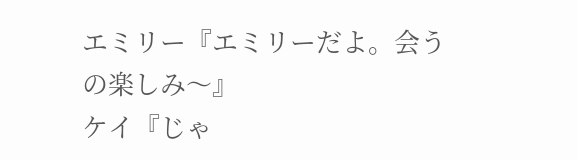エミリー『エミリーだよ。会うの楽しみ〜』
ケイ『じゃ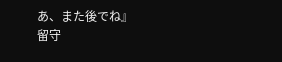あ、また後でね』
留守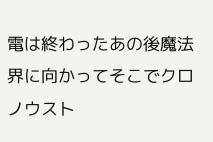電は終わったあの後魔法界に向かってそこでクロノウスト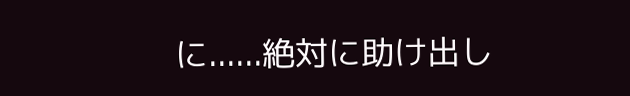に......絶対に助け出し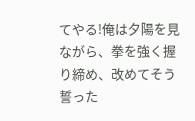てやる!俺は夕陽を見ながら、拳を強く握り締め、改めてそう誓った